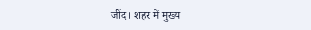जींद। शहर में मुख्य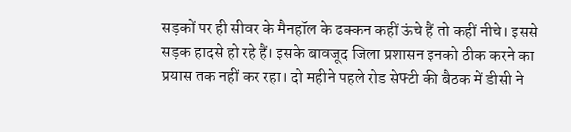सड़कों पर ही सीवर के मैनहॉल के ढक्कन कहीं ऊंचे हैं तो कहीं नीचे। इससे सड़क हादसे हो रहे हैं। इसके बावजूद जिला प्रशासन इनको ठीक करने का प्रयास तक नहीं कर रहा। दो महीने पहले रोड सेफ्टी की बैठक में डीसी ने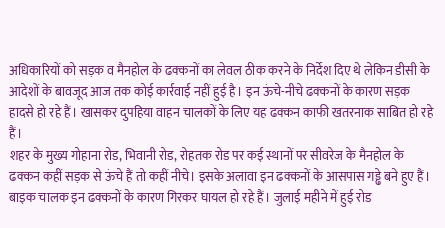अधिकारियों को सड़क व मैनहोल के ढक्कनों का लेवल ठीक करने के निर्देश दिए थे लेकिन डीसी के आदेशों के बावजूद आज तक कोई कार्रवाई नहीं हुई है। इन ऊंचे-नीचे ढक्कनों के कारण सड़क हादसे हो रहे हैं। खासकर दुपहिया वाहन चालकों के लिए यह ढक्कन काफी खतरनाक साबित हो रहे हैं।
शहर के मुख्य गोहाना रोड, भिवानी रोड, रोहतक रोड पर कई स्थानों पर सीवरेज के मैनहोल के ढक्कन कहीं सड़क से ऊंचे हैं तो कहीं नीचे। इसके अलावा इन ढक्कनों के आसपास गड्ढे बने हुए हैं। बाइक चालक इन ढक्कनों के कारण गिरकर घायल हो रहे हैं। जुलाई महीने में हुई रोड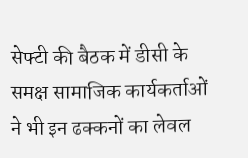सेफ्टी की बैठक में डीसी के समक्ष सामाजिक कार्यकर्ताओं ने भी इन ढक्कनों का लेवल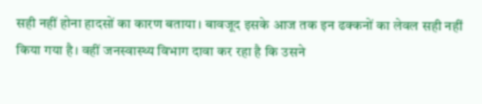सही नहीं होना हादसों का कारण बताया। बावजूद इसके आज तक इन ढक्कनों का लेवल सही नहीं किया गया है। वहीं जनस्वास्थ्य विभाग दावा कर रहा है कि उसने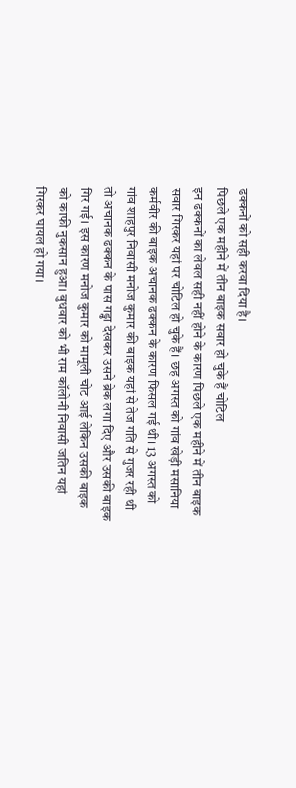ढक्कनों को सही करवा दिया है।
पिछले एक महीने में तीन बाइक सवार हो चुके हैं चोटिल
इन ढक्कनों का लेवल सही नहीं होने के कारण पिछले एक महीने में तीन बाइक सवार गिरकर यहां पर चोटिल हो चुके हैं। छह अगस्त को गांव खेड़ी मसानिया कर्मवीर की बाइक अचानक ढक्कन के कारण फिसल गई थी। 13 अगस्त को गांव शाहपुर निवासी मनोज कुमार की बाइक यहां से तेज गति से गुजर रही थी तो अचानक ढक्कन के पास गड्ढा देखकर उसने ब्रेक लगा दिए और उसकी बाइक गिर गई। इस कारण मनोज कुमार को मामूली चोट आई लेकिन उसकी बाइक को काफी नुकसान हुआ। बुधवार को भी राम कॉलोनी निवासी जतिन यहां गिरकर घायल हो गया।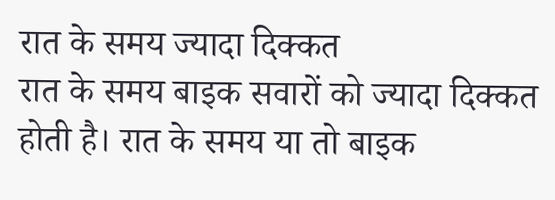रात के समय ज्यादा दिक्कत
रात के समय बाइक सवारों को ज्यादा दिक्कत होती है। रात के समय या तो बाइक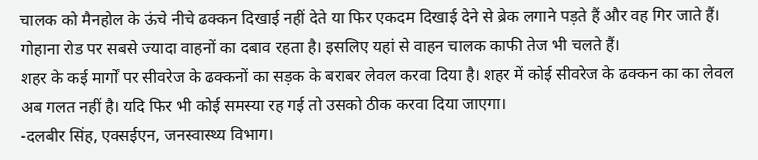चालक को मैनहोल के ऊंचे नीचे ढक्कन दिखाई नहीं देते या फिर एकदम दिखाई देने से ब्रेक लगाने पड़ते हैं और वह गिर जाते हैं। गोहाना रोड पर सबसे ज्यादा वाहनों का दबाव रहता है। इसलिए यहां से वाहन चालक काफी तेज भी चलते हैं।
शहर के कई मार्गों पर सीवरेज के ढक्कनों का सड़क के बराबर लेवल करवा दिया है। शहर में कोई सीवरेज के ढक्कन का का लेवल अब गलत नहीं है। यदि फिर भी कोई समस्या रह गई तो उसको ठीक करवा दिया जाएगा।
-दलबीर सिंह, एक्सईएन, जनस्वास्थ्य विभाग।